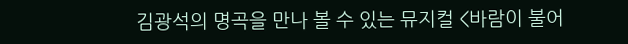김광석의 명곡을 만나 볼 수 있는 뮤지컬 <바람이 불어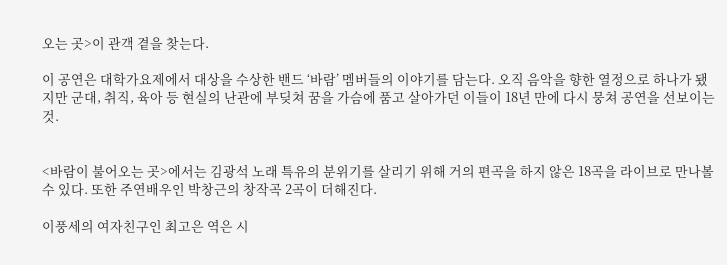오는 곳>이 관객 곁을 찾는다.

이 공연은 대학가요제에서 대상을 수상한 밴드 ‘바람’ 멤버들의 이야기를 담는다. 오직 음악을 향한 열정으로 하나가 됐지만 군대, 취직, 육아 등 현실의 난관에 부딪쳐 꿈을 가슴에 품고 살아가던 이들이 18년 만에 다시 뭉쳐 공연을 선보이는 것.


<바람이 불어오는 곳>에서는 김광석 노래 특유의 분위기를 살리기 위해 거의 편곡을 하지 않은 18곡을 라이브로 만나볼 수 있다. 또한 주연배우인 박창근의 창작곡 2곡이 더해진다.

이풍세의 여자친구인 최고은 역은 시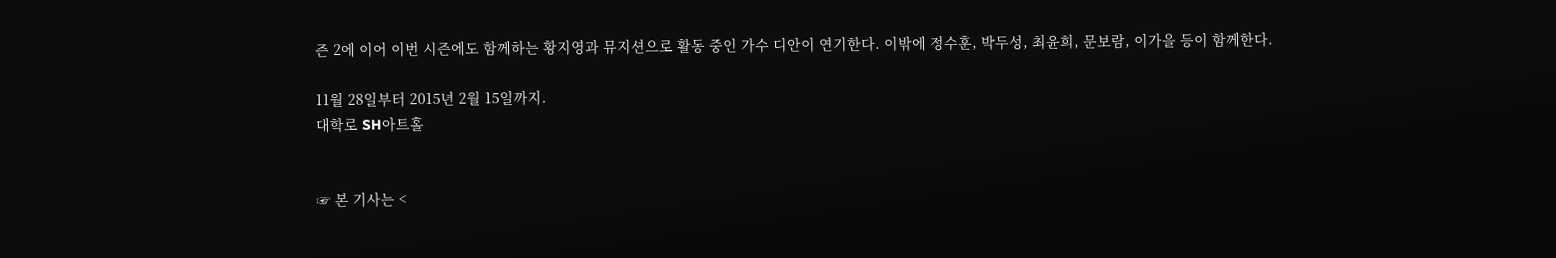즌 2에 이어 이번 시즌에도 함께하는 황지영과 뮤지션으로 활동 중인 가수 디안이 연기한다. 이밖에 정수훈, 박두성, 최윤희, 문보람, 이가을 등이 함께한다.

11월 28일부터 2015년 2월 15일까지.
대학로 SH아트홀


☞ 본 기사는 <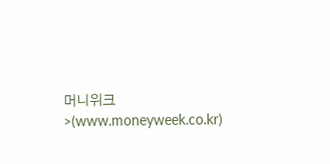머니위크>(www.moneyweek.co.kr)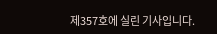제357호에 실린 기사입니다.